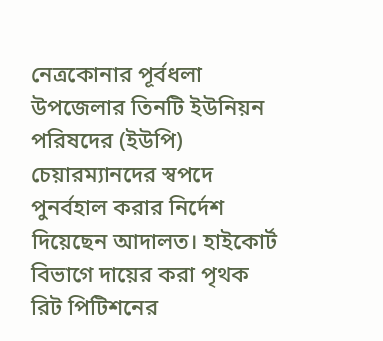নেত্রকোনার পূর্বধলা উপজেলার তিনটি ইউনিয়ন পরিষদের (ইউপি) চেয়ারম্যানদের স্বপদে পুনর্বহাল করার নির্দেশ দিয়েছেন আদালত। হাইকোর্ট বিভাগে দায়ের করা পৃথক রিট পিটিশনের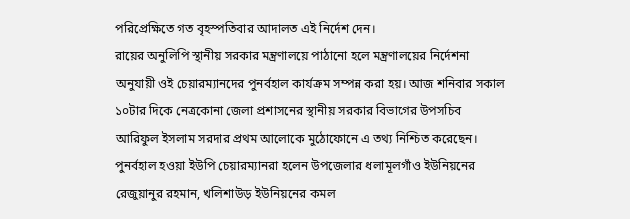পরিপ্রেক্ষিতে গত বৃহস্পতিবার আদালত এই নির্দেশ দেন।
রায়ের অনুলিপি স্থানীয় সরকার মন্ত্রণালয়ে পাঠানো হলে মন্ত্রণালয়ের নির্দেশনা অনুযায়ী ওই চেয়ারম্যানদের পুনর্বহাল কার্যক্রম সম্পন্ন করা হয়। আজ শনিবার সকাল ১০টার দিকে নেত্রকোনা জেলা প্রশাসনের স্থানীয় সরকার বিভাগের উপসচিব আরিফুল ইসলাম সরদার প্রথম আলোকে মুঠোফোনে এ তথ্য নিশ্চিত করেছেন।
পুনর্বহাল হওয়া ইউপি চেয়ারম্যানরা হলেন উপজেলার ধলামূলগাঁও ইউনিয়নের রেজুয়ানুর রহমান, খলিশাউড় ইউনিয়নের কমল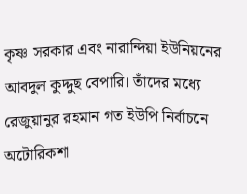কৃষ্ণ সরকার এবং নারান্দিয়া ইউনিয়নের আবদুল কুদ্দুছ বেপারি। তাঁদের মধ্যে রেজুয়ানুর রহমান গত ইউপি নির্বাচনে অটোরিকশা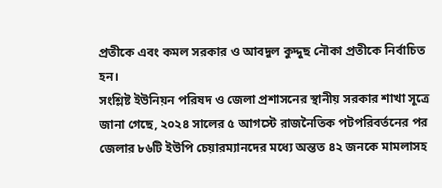প্রতীকে এবং কমল সরকার ও আবদুল কুদ্দুছ নৌকা প্রতীকে নির্বাচিত হন।
সংশ্লিষ্ট ইউনিয়ন পরিষদ ও জেলা প্রশাসনের স্থানীয় সরকার শাখা সূত্রে জানা গেছে, ২০২৪ সালের ৫ আগস্টে রাজনৈতিক পটপরিবর্তনের পর জেলার ৮৬টি ইউপি চেয়ারম্যানদের মধ্যে অন্তত ৪২ জনকে মামলাসহ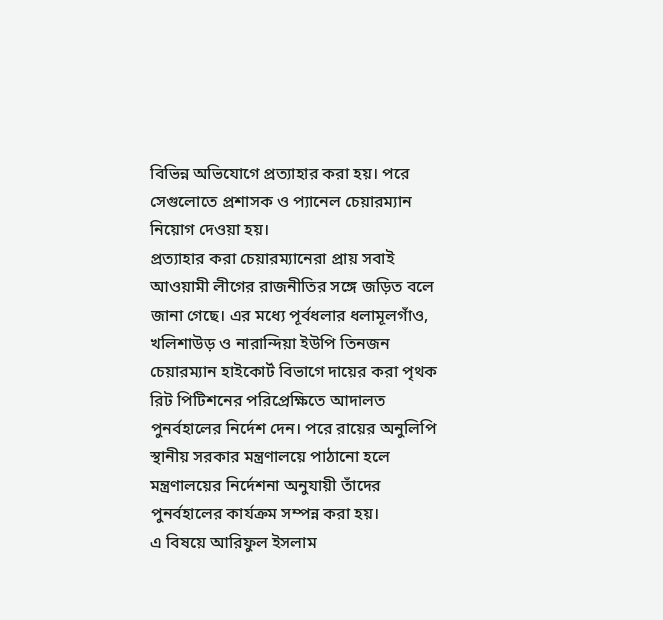বিভিন্ন অভিযোগে প্রত্যাহার করা হয়। পরে সেগুলোতে প্রশাসক ও প্যানেল চেয়ারম্যান নিয়োগ দেওয়া হয়।
প্রত্যাহার করা চেয়ারম্যানেরা প্রায় সবাই আওয়ামী লীগের রাজনীতির সঙ্গে জড়িত বলে জানা গেছে। এর মধ্যে পূর্বধলার ধলামূলগাঁও, খলিশাউড় ও নারান্দিয়া ইউপি তিনজন চেয়ারম্যান হাইকোর্ট বিভাগে দায়ের করা পৃথক রিট পিটিশনের পরিপ্রেক্ষিতে আদালত পুনর্বহালের নির্দেশ দেন। পরে রায়ের অনুলিপি স্থানীয় সরকার মন্ত্রণালয়ে পাঠানো হলে মন্ত্রণালয়ের নির্দেশনা অনুযায়ী তাঁদের পুনর্বহালের কার্যক্রম সম্পন্ন করা হয়।
এ বিষয়ে আরিফুল ইসলাম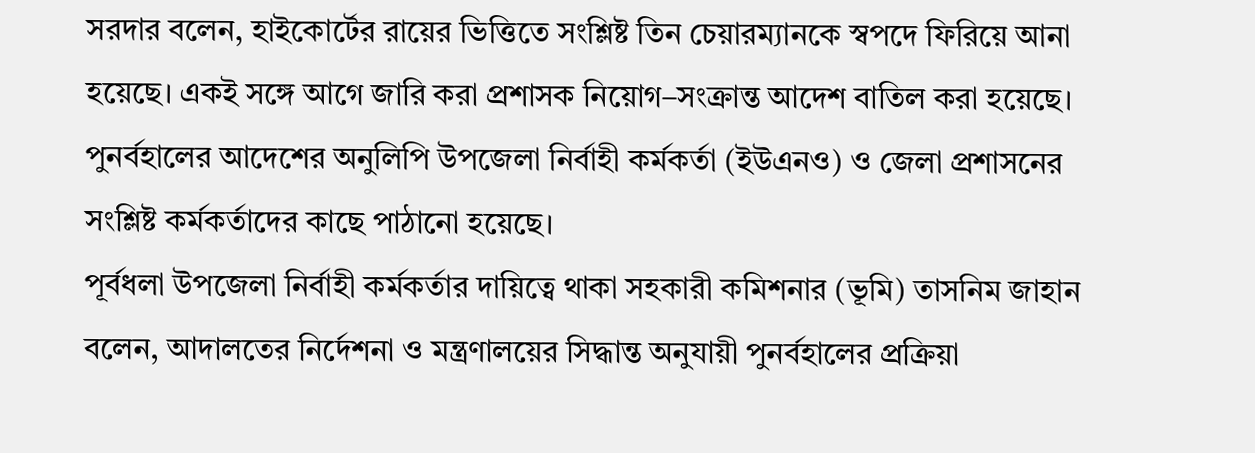সরদার বলেন, হাইকোর্টের রায়ের ভিত্তিতে সংশ্লিষ্ট তিন চেয়ারম্যানকে স্বপদে ফিরিয়ে আনা হয়েছে। একই সঙ্গে আগে জারি করা প্রশাসক নিয়োগ–সংক্রান্ত আদেশ বাতিল করা হয়েছে। পুনর্বহালের আদেশের অনুলিপি উপজেলা নির্বাহী কর্মকর্তা (ইউএনও) ও জেলা প্রশাসনের সংশ্লিষ্ট কর্মকর্তাদের কাছে পাঠানো হয়েছে।
পূর্বধলা উপজেলা নির্বাহী কর্মকর্তার দায়িত্বে থাকা সহকারী কমিশনার (ভূমি) তাসনিম জাহান বলেন, আদালতের নির্দেশনা ও মন্ত্রণালয়ের সিদ্ধান্ত অনুযায়ী পুনর্বহালের প্রক্রিয়া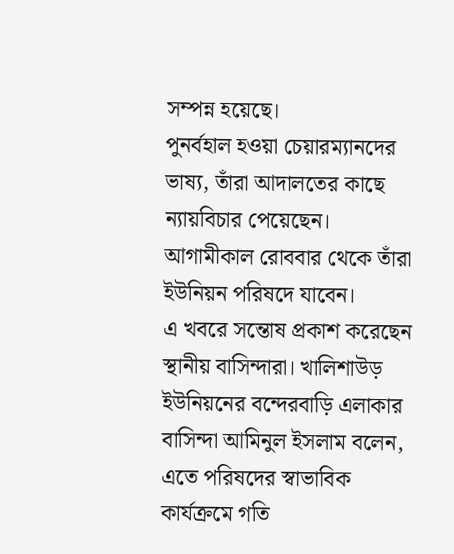সম্পন্ন হয়েছে।
পুনর্বহাল হওয়া চেয়ারম্যানদের ভাষ্য, তাঁরা আদালতের কাছে ন্যায়বিচার পেয়েছেন। আগামীকাল রোববার থেকে তাঁরা ইউনিয়ন পরিষদে যাবেন।
এ খবরে সন্তোষ প্রকাশ করেছেন স্থানীয় বাসিন্দারা। খালিশাউড় ইউনিয়নের বন্দেরবাড়ি এলাকার বাসিন্দা আমিনুল ইসলাম বলেন, এতে পরিষদের স্বাভাবিক কার্যক্রমে গতি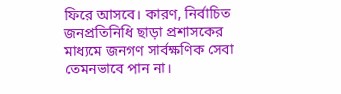ফিরে আসবে। কারণ, নির্বাচিত জনপ্রতিনিধি ছাড়া প্রশাসকের মাধ্যমে জনগণ সার্বক্ষণিক সেবা তেমনভাবে পান না।